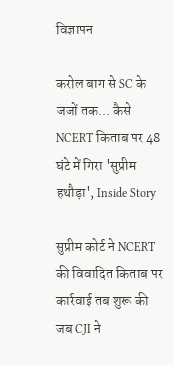विज्ञापन

करोल बाग से SC के जजों तक... कैसे NCERT किताब पर 48 घंटे में गिरा 'सुप्रीम हथौड़ा', Inside Story

सुप्रीम कोर्ट ने NCERT की विवादित किताब पर कार्रवाई तब शुरू की जब CJI ने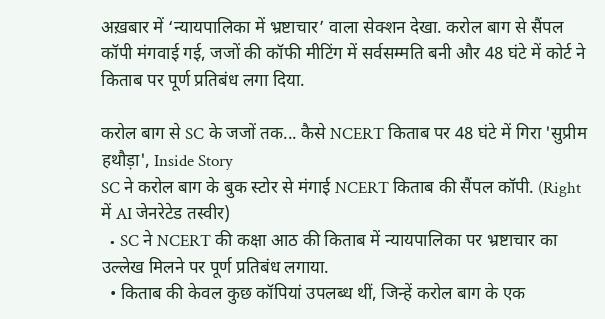अख़बार में ‘न्यायपालिका में भ्रष्टाचार’ वाला सेक्शन देखा. करोल बाग से सैंपल कॉपी मंगवाई गई, जजों की कॉफी मीटिंग में सर्वसम्मति बनी और 48 घंटे में कोर्ट ने किताब पर पूर्ण प्रतिबंध लगा दिया.

करोल बाग से SC के जजों तक... कैसे NCERT किताब पर 48 घंटे में गिरा 'सुप्रीम हथौड़ा', Inside Story
SC ने करोल बाग के बुक स्टोर से मंगाई NCERT किताब की सैंपल कॉपी. (Right में AI जेनरेटेड तस्वीर)
  • SC ने NCERT की कक्षा आठ की किताब में न्यायपालिका पर भ्रष्टाचार का उल्लेख मिलने पर पूर्ण प्रतिबंध लगाया.
  • किताब की केवल कुछ कॉपियां उपलब्ध थीं, जिन्हें करोल बाग के एक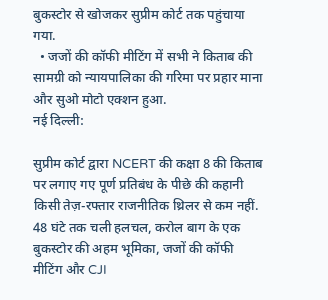बुकस्टोर से खोजकर सुप्रीम कोर्ट तक पहुंचाया गया.
  • जजों की कॉफी मीटिंग में सभी ने किताब की सामग्री को न्यायपालिका की गरिमा पर प्रहार माना और सुओ मोटो एक्शन हुआ.
नई दिल्ली:

सुप्रीम कोर्ट द्वारा NCERT की कक्षा 8 की किताब पर लगाए गए पूर्ण प्रतिबंध के पीछे की कहानी किसी तेज़-रफ्तार राजनीतिक थ्रिलर से कम नहीं. 48 घंटे तक चली हलचल, करोल बाग के एक बुकस्टोर की अहम भूमिका, जजों की कॉफी मीटिंग और CJI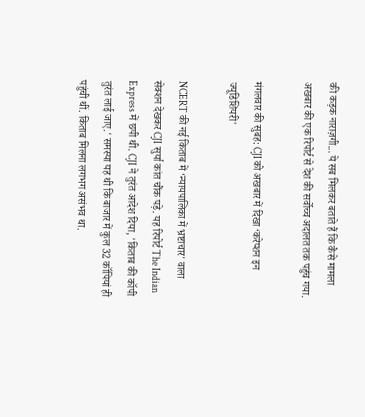की कड़क नाराज़गी... ये सब मिलकर बताते हैं कि कैसे मामला अखबार की एक रिपोर्ट से देश की सर्वोच्च अदालत तक पहुंच गया.

मंगलवार की सुबह: CJI को अखबार में दिखा ‘करेप्शन इन ज्यूडिशियरी'

NCERT की नई किताब में ‘न्यायपालिका में भ्रष्टाचार' वाला सेक्शन देखकर CJI सुर्या कांत चौंक पड़े. यह रिपोर्ट The Indian Express में छपी थी. CJI ने तुरंत आदेश दिया, 'किताब की कॉपी तुरंत लाई जाए.' समस्या यह थी कि बाजार में कुल 32 कॉपियां ही पहुंची थीं. किताब मिलना लगभग असंभव था.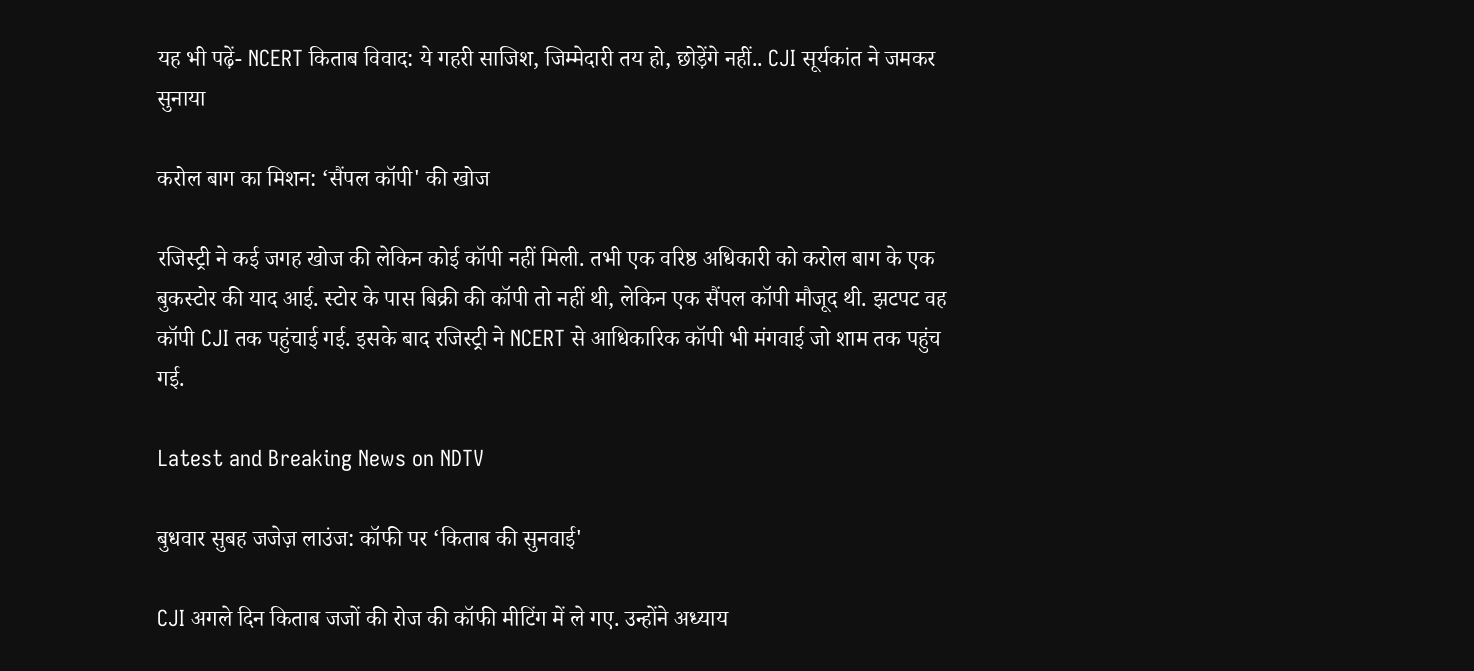यह भी पढ़ें- NCERT किताब विवाद: ये गहरी साजिश, जिम्मेदारी तय हो, छोड़ेंगे नहीं.. CJI सूर्यकांत ने जमकर सुनाया

करोल बाग का मिशन: ‘सैंपल कॉपी' की खोज

रजिस्ट्री ने कई जगह खोज की लेकिन कोई कॉपी नहीं मिली. तभी एक वरिष्ठ अधिकारी को करोल बाग के एक बुकस्टोर की याद आई. स्टोर के पास बिक्री की कॉपी तो नहीं थी, लेकिन एक सैंपल कॉपी मौजूद थी. झटपट वह कॉपी CJI तक पहुंचाई गई. इसके बाद रजिस्ट्री ने NCERT से आधिकारिक कॉपी भी मंगवाई जो शाम तक पहुंच गई.

Latest and Breaking News on NDTV

बुधवार सुबह जजेज़ लाउंज: कॉफी पर ‘किताब की सुनवाई'

CJI अगले दिन किताब जजों की रोज की कॉफी मीटिंग में ले गए. उन्होंने अध्याय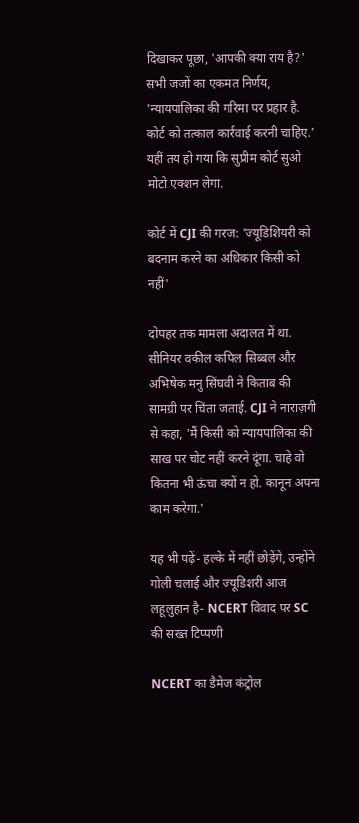दिखाकर पूछा, 'आपकी क्या राय है?' सभी जजों का एकमत निर्णय, 'न्यायपालिका की गरिमा पर प्रहार है. कोर्ट को तत्काल कार्रवाई करनी चाहिए.' यहीं तय हो गया कि सुप्रीम कोर्ट सुओ मोटो एक्शन लेगा.

कोर्ट में CJI की गरज: 'ज्यूडिशियरी को बदनाम करने का अधिकार किसी को नहीं'

दोपहर तक मामला अदालत में था. सीनियर वकील कपिल सिब्बल और अभिषेक मनु सिंघवी ने किताब की सामग्री पर चिंता जताई. CJI ने नाराज़गी से कहा, 'मैं किसी को न्यायपालिका की साख पर चोट नहीं करने दूंगा. चाहे वो कितना भी ऊंचा क्यों न हो. कानून अपना काम करेगा.'

यह भी पढ़ें- हल्के में नहीं छोड़ेंगे, उन्होंने गोली चलाई और ज्यूडिशरी आज लहूलुहान है- NCERT विवाद पर SC की सख्त टिप्पणी

NCERT का डैमेज कंट्रोल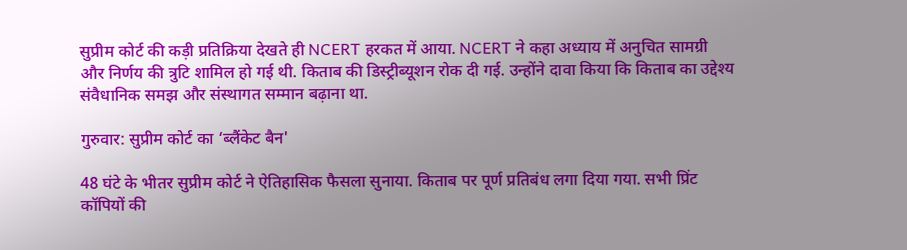सुप्रीम कोर्ट की कड़ी प्रतिक्रिया देखते ही NCERT हरकत में आया. NCERT ने कहा अध्याय में अनुचित सामग्री और निर्णय की त्रुटि शामिल हो गई थी. किताब की डिस्ट्रीब्यूशन रोक दी गई. उन्होंने दावा किया कि किताब का उद्देश्य संवैधानिक समझ और संस्थागत सम्मान बढ़ाना था.

गुरुवार: सुप्रीम कोर्ट का ‘ब्लैंकेट बैन'

48 घंटे के भीतर सुप्रीम कोर्ट ने ऐतिहासिक फैसला सुनाया. किताब पर पूर्ण प्रतिबंध लगा दिया गया. सभी प्रिंट कॉपियों की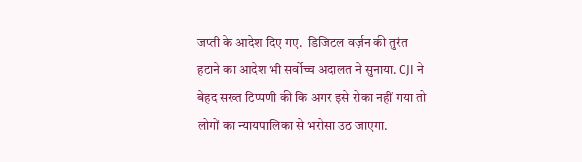जप्ती के आदेश दिए गए.  डिजिटल वर्ज़न की तुरंत हटाने का आदेश भी सर्वोच्च अदालत ने सुनाया. CJI ने बेहद सख्त टिप्पणी की कि अगर इसे रोका नहीं गया तो लोगों का न्यायपालिका से भरोसा उठ जाएगा.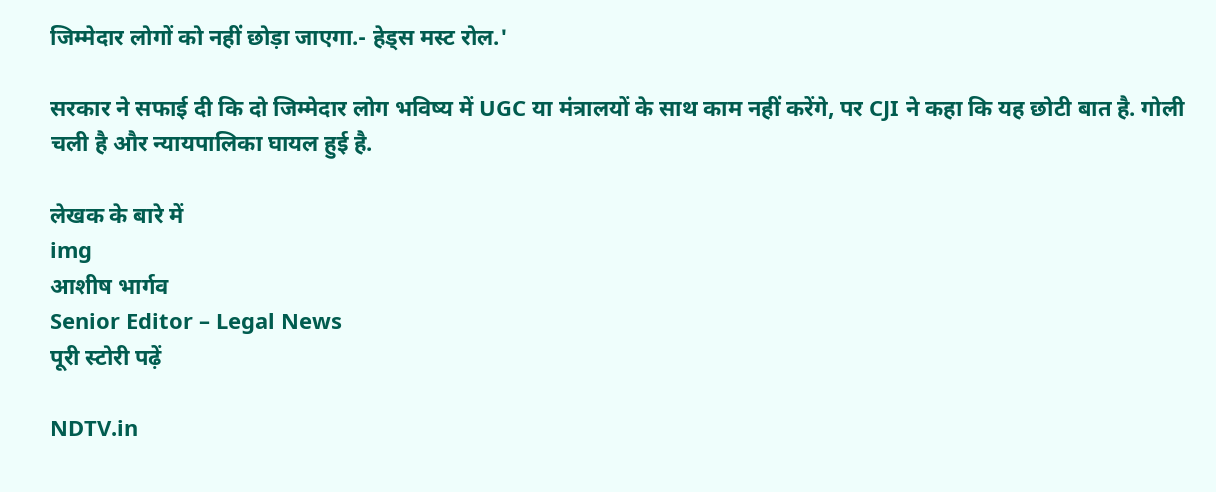जिम्मेदार लोगों को नहीं छोड़ा जाएगा.- हेड्स मस्ट रोल.'

सरकार ने सफाई दी कि दो जिम्मेदार लोग भविष्य में UGC या मंत्रालयों के साथ काम नहीं करेंगे, पर CJI ने कहा कि यह छोटी बात है. गोली चली है और न्यायपालिका घायल हुई है.

लेखक के बारे में
img
आशीष भार्गव
Senior Editor – Legal News
पूरी स्टोरी पढ़ें

NDTV.in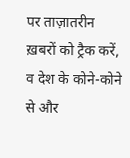पर ताज़ातरीन ख़बरों को ट्रैक करें, व देश के कोने-कोने से और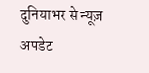दुनियाभर से न्यूज़ अपडेट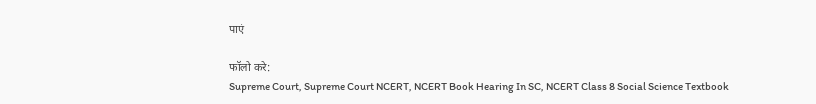पाएं

फॉलो करे:
Supreme Court, Supreme Court NCERT, NCERT Book Hearing In SC, NCERT Class 8 Social Science Textbook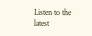Listen to the latest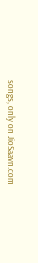songs, only on JioSaavn.com